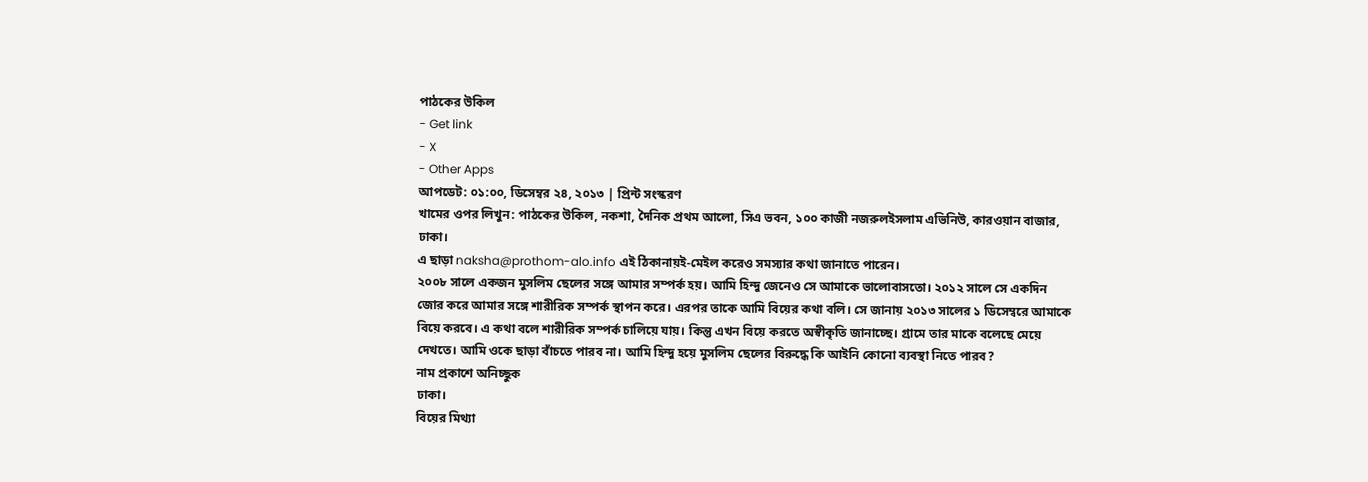পাঠকের উকিল
- Get link
- X
- Other Apps
আপডেট: ০১:০০, ডিসেম্বর ২৪, ২০১৩ | প্রিন্ট সংস্করণ
খামের ওপর লিখুন: পাঠকের উকিল, নকশা, দৈনিক প্রথম আলো, সিএ ভবন, ১০০ কাজী নজরুলইসলাম এভিনিউ, কারওয়ান বাজার, ঢাকা।
এ ছাড়া naksha@prothom-alo.info এই ঠিকানায়ই-মেইল করেও সমস্যার কথা জানাতে পারেন।
২০০৮ সালে একজন মুসলিম ছেলের সঙ্গে আমার সম্পর্ক হয়। আমি হিন্দু জেনেও সে আমাকে ভালোবাসতো। ২০১২ সালে সে একদিন জোর করে আমার সঙ্গে শারীরিক সম্পর্ক স্থাপন করে। এরপর তাকে আমি বিয়ের কথা বলি। সে জানায় ২০১৩ সালের ১ ডিসেম্বরে আমাকে বিয়ে করবে। এ কথা বলে শারীরিক সম্পর্ক চালিয়ে যায়। কিন্তু এখন বিয়ে করতে অস্বীকৃতি জানাচ্ছে। গ্রামে তার মাকে বলেছে মেয়ে দেখতে। আমি ওকে ছাড়া বাঁচতে পারব না। আমি হিন্দু হয়ে মুসলিম ছেলের বিরুদ্ধে কি আইনি কোনো ব্যবস্থা নিতে পারব?
নাম প্রকাশে অনিচ্ছুক
ঢাকা।
বিয়ের মিথ্যা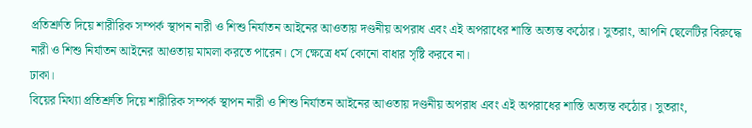প্রতিশ্রুতি দিয়ে শারীরিক সম্পর্ক স্থাপন নারী ও শিশু নির্যাতন আইনের আওতায় দণ্ডনীয় অপরাধ এবং এই অপরাধের শাস্তি অত্যন্ত কঠোর। সুতরাং, আপনি ছেলেটির বিরুদ্ধে নারী ও শিশু নির্যাতন আইনের আওতায় মামলা করতে পারেন। সে ক্ষেত্রে ধর্ম কোনো বাধার সৃষ্টি করবে না।
ঢাকা।
বিয়ের মিথ্যা প্রতিশ্রুতি দিয়ে শারীরিক সম্পর্ক স্থাপন নারী ও শিশু নির্যাতন আইনের আওতায় দণ্ডনীয় অপরাধ এবং এই অপরাধের শাস্তি অত্যন্ত কঠোর। সুতরাং,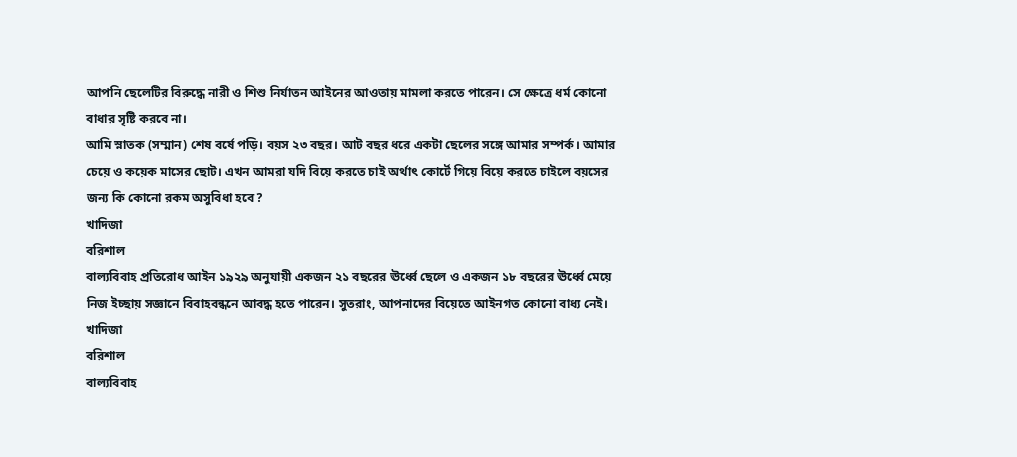আপনি ছেলেটির বিরুদ্ধে নারী ও শিশু নির্যাতন আইনের আওতায় মামলা করতে পারেন। সে ক্ষেত্রে ধর্ম কোনো বাধার সৃষ্টি করবে না।
আমি স্নাতক (সম্মান) শেষ বর্ষে পড়ি। বয়স ২৩ বছর। আট বছর ধরে একটা ছেলের সঙ্গে আমার সম্পর্ক। আমার চেয়ে ও কয়েক মাসের ছোট। এখন আমরা যদি বিয়ে করতে চাই অর্থাৎ কোর্টে গিয়ে বিয়ে করতে চাইলে বয়সের জন্য কি কোনো রকম অসুবিধা হবে?
খাদিজা
বরিশাল
বাল্যবিবাহ প্রতিরোধ আইন ১৯২৯ অনুযায়ী একজন ২১ বছরের ঊর্ধ্বে ছেলে ও একজন ১৮ বছরের ঊর্ধ্বে মেয়ে নিজ ইচ্ছায় সজ্ঞানে বিবাহবন্ধনে আবদ্ধ হতে পারেন। সুতরাং, আপনাদের বিয়েতে আইনগত কোনো বাধ্য নেই।
খাদিজা
বরিশাল
বাল্যবিবাহ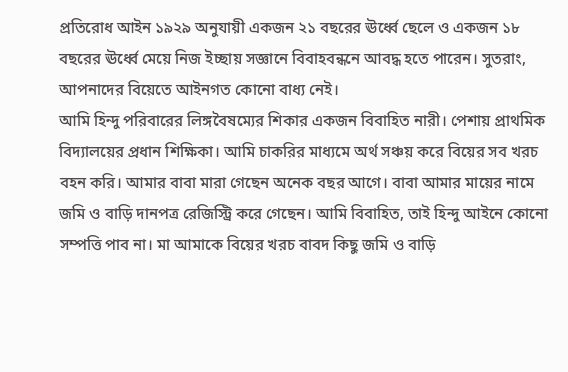প্রতিরোধ আইন ১৯২৯ অনুযায়ী একজন ২১ বছরের ঊর্ধ্বে ছেলে ও একজন ১৮ বছরের ঊর্ধ্বে মেয়ে নিজ ইচ্ছায় সজ্ঞানে বিবাহবন্ধনে আবদ্ধ হতে পারেন। সুতরাং, আপনাদের বিয়েতে আইনগত কোনো বাধ্য নেই।
আমি হিন্দু পরিবারের লিঙ্গবৈষম্যের শিকার একজন বিবাহিত নারী। পেশায় প্রাথমিক বিদ্যালয়ের প্রধান শিক্ষিকা। আমি চাকরির মাধ্যমে অর্থ সঞ্চয় করে বিয়ের সব খরচ বহন করি। আমার বাবা মারা গেছেন অনেক বছর আগে। বাবা আমার মায়ের নামে জমি ও বাড়ি দানপত্র রেজিস্ট্রি করে গেছেন। আমি বিবাহিত, তাই হিন্দু আইনে কোনো সম্পত্তি পাব না। মা আমাকে বিয়ের খরচ বাবদ কিছু জমি ও বাড়ি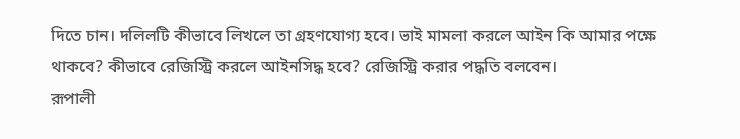দিতে চান। দলিলটি কীভাবে লিখলে তা গ্রহণযোগ্য হবে। ভাই মামলা করলে আইন কি আমার পক্ষে থাকবে? কীভাবে রেজিস্ট্রি করলে আইনসিদ্ধ হবে? রেজিস্ট্রি করার পদ্ধতি বলবেন।
রূপালী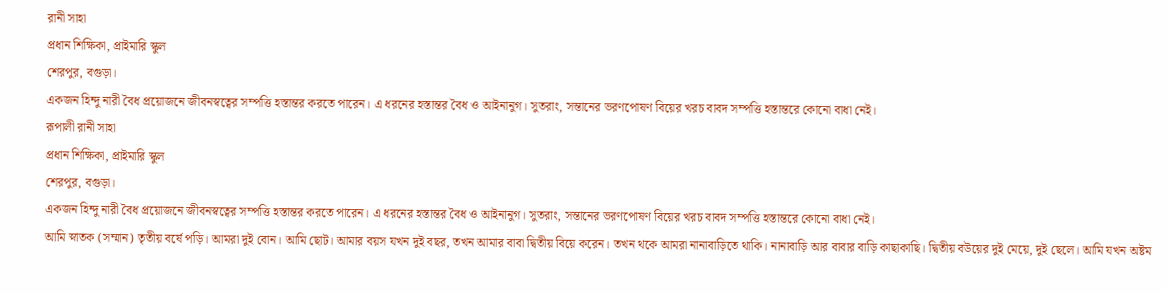রানী সাহা
প্রধান শিক্ষিকা, প্রাইমারি স্কুল
শেরপুর, বগুড়া।
একজন হিন্দু নারী বৈধ প্রয়োজনে জীবনস্বত্বের সম্পত্তি হস্তান্তর করতে পারেন। এ ধরনের হস্তান্তর বৈধ ও আইনানুগ। সুতরাং, সন্তানের ভরণপোষণ বিয়ের খরচ বাবদ সম্পত্তি হস্তান্তরে কোনো বাধা নেই।
রূপালী রানী সাহা
প্রধান শিক্ষিকা, প্রাইমারি স্কুল
শেরপুর, বগুড়া।
একজন হিন্দু নারী বৈধ প্রয়োজনে জীবনস্বত্বের সম্পত্তি হস্তান্তর করতে পারেন। এ ধরনের হস্তান্তর বৈধ ও আইনানুগ। সুতরাং, সন্তানের ভরণপোষণ বিয়ের খরচ বাবদ সম্পত্তি হস্তান্তরে কোনো বাধা নেই।
আমি স্নাতক (সম্মান) তৃতীয় বর্ষে পড়ি। আমরা দুই বোন। আমি ছোট। আমার বয়স যখন দুই বছর, তখন আমার বাবা দ্বিতীয় বিয়ে করেন। তখন থকে আমরা নানাবাড়িতে থাকি। নানাবাড়ি আর বাবার বাড়ি কাছাকাছি। দ্বিতীয় বউয়ের দুই মেয়ে, দুই ছেলে। আমি যখন অষ্টম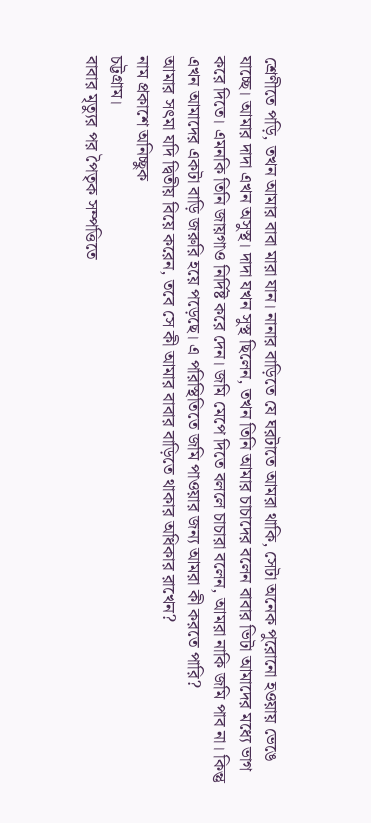শ্রেণীতে পড়ি, তখন আমার বাবা মারা যান। নানার বাড়িতে যে ঘরটাতে আমরা থাকি, সেটা অনেক পুরোনো হওয়ায় ভেঙে যাচ্ছে। আমার দাদা এখন অসুস্থ। দাদা যখন সুস্থ ছিলেন, তখন তিনি আমার চাচাদের বলেন বাবার ভিটা আমাদের মধ্যে ভাগ করে দিতে। এমনকি তিনি জায়গাও নির্দিষ্ট করে দেন। জমি মেপে দিতে বললে চাচারা বলেন, আমরা নাকি জমি পাব না। কিন্তু এখন আমাদের একটা বাড়ি জরুরি হয়ে পড়েছে। এ পরিস্থিতিতে জমি পাওয়ার জন্য আমরা কী করতে পারি?
আমার সৎমা যদি দ্বিতীয় বিয়ে করেন, তবে সে কী আমার বাবার বাড়িতে থাকার অধিকার রাখেন?
নাম প্রকাশে অনিচ্ছুক
চট্টগ্রাম।
বাবার মৃত্যুর পর পৈতৃক সম্পত্তিতে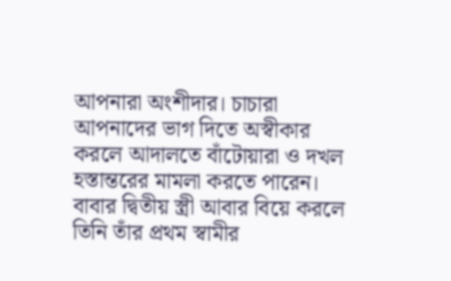আপনারা অংশীদার। চাচারা আপনাদের ভাগ দিতে অস্বীকার করলে আদালতে বাঁটোয়ারা ও দখল হস্তান্তরের মামলা করতে পারেন। বাবার দ্বিতীয় স্ত্রী আবার বিয়ে করলে তিনি তাঁর প্রথম স্বামীর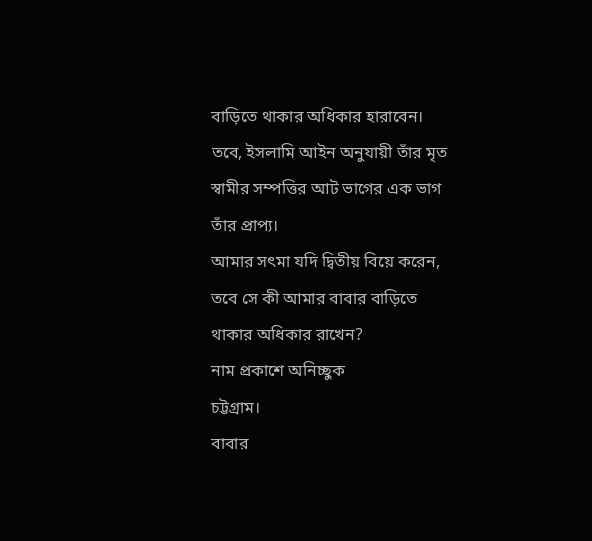বাড়িতে থাকার অধিকার হারাবেন। তবে, ইসলামি আইন অনুযায়ী তাঁর মৃত স্বামীর সম্পত্তির আট ভাগের এক ভাগ তাঁর প্রাপ্য।
আমার সৎমা যদি দ্বিতীয় বিয়ে করেন, তবে সে কী আমার বাবার বাড়িতে থাকার অধিকার রাখেন?
নাম প্রকাশে অনিচ্ছুক
চট্টগ্রাম।
বাবার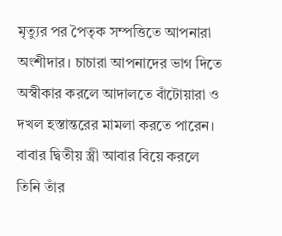মৃত্যুর পর পৈতৃক সম্পত্তিতে আপনারা অংশীদার। চাচারা আপনাদের ভাগ দিতে অস্বীকার করলে আদালতে বাঁটোয়ারা ও দখল হস্তান্তরের মামলা করতে পারেন। বাবার দ্বিতীয় স্ত্রী আবার বিয়ে করলে তিনি তাঁর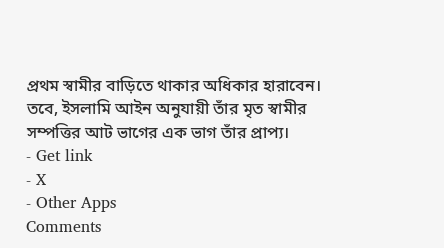প্রথম স্বামীর বাড়িতে থাকার অধিকার হারাবেন। তবে, ইসলামি আইন অনুযায়ী তাঁর মৃত স্বামীর সম্পত্তির আট ভাগের এক ভাগ তাঁর প্রাপ্য।
- Get link
- X
- Other Apps
Comments